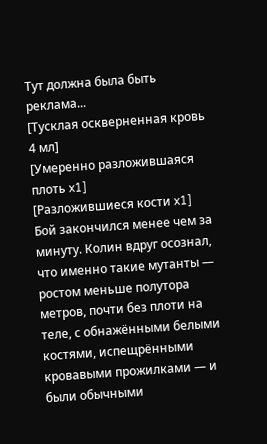Тут должна была быть реклама...
[Тусклая оскверненная кровь 4 мл]
[Умеренно разложившаяся плоть x1]
[Разложившиеся кости x1]
Бой закончился менее чем за минуту. Колин вдруг осознал, что именно такие мутанты — ростом меньше полутора метров, почти без плоти на теле, с обнажёнными белыми костями, испещрёнными кровавыми прожилками — и были обычными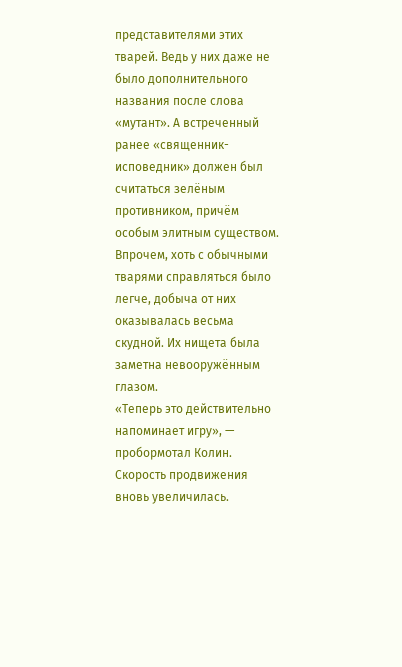представителями этих тварей. Ведь у них даже не было дополнительного названия после слова «мутант». А встреченный ранее «священник-исповедник» должен был считаться зелёным противником, причём особым элитным существом.
Впрочем, хоть с обычными тварями справляться было легче, добыча от них оказывалась весьма скудной. Их нищета была заметна невооружённым глазом.
«Теперь это действительно напоминает игру», — пробормотал Колин.
Скорость продвижения вновь увеличилась.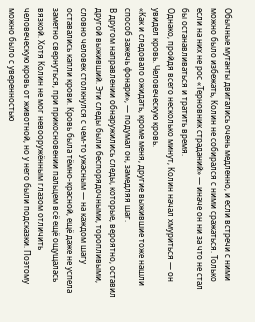Обычные мутанты двигались очень медленно, и если встречи с ними можно было избежать, Колин не собирался с ними сражаться. Только если на них не рос «Терновник страданий» — иначе он ни за что не стал бы останавливаться и тратить время.
Однако, пройдя всего несколько минут, Колин начал хмуриться — он увидел кровь. Человеческую кровь.
«Как и следовало ожидать, кроме меня, другие выжившие тоже нашли способ зажечь фонари», — подумал он, замедляя шаг.
В другом направлении обнаружились следы, которые, вероятно, оставил другой выживший. Эти следы были беспорядочными, торопливыми, словно человек столкнулся с чем-то ужасным — на каждом шагу оставались капли крови. Кровь была тёмно-красной, ещё даже не успела заметно свернуться, при прикосновении пальцем всё ещё ощущалась вязкой. Хотя Колин не мог невооружённым глазом отличить человеческую кровь от животной, но у него были подсказки. Поэтому можно было с уверенностью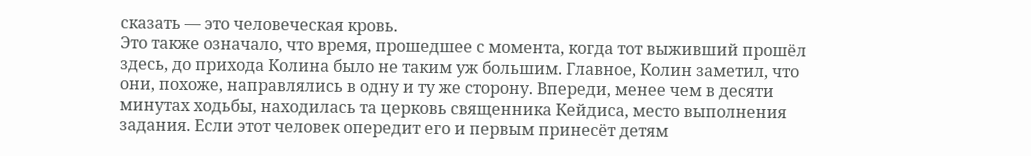сказать — это человеческая кровь.
Это также означало, что время, прошедшее с момента, когда тот выживший прошёл здесь, до прихода Колина было не таким уж большим. Главное, Колин заметил, что они, похоже, направлялись в одну и ту же сторону. Впереди, менее чем в десяти минутах ходьбы, находилась та церковь священника Кейдиса, место выполнения задания. Если этот человек опередит его и первым принесёт детям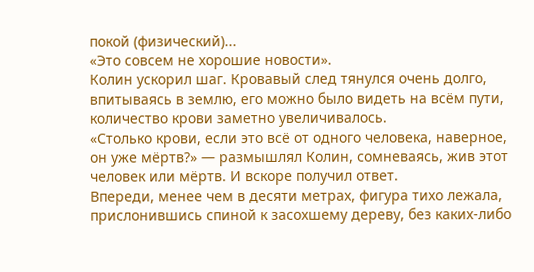покой (физический)...
«Это совсем не хорошие новости».
Колин ускорил шаг. Кровавый след тянулся очень долго, впитываясь в землю, его можно было видеть на всём пути, количество крови заметно увеличивалось.
«Столько крови, если это всё от одного человека, наверное, он уже мёртв?» — размышлял Колин, сомневаясь, жив этот человек или мёртв. И вскоре получил ответ.
Впереди, менее чем в десяти метрах, фигура тихо лежала, прислонившись спиной к засохшему дереву, без каких-либо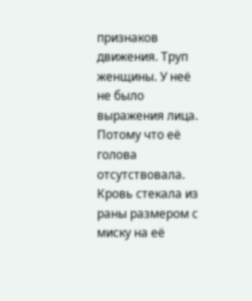признаков движения. Труп женщины. У неё не было выражения лица. Потому что её голова отсутствовала.
Кровь стекала из раны размером с миску на её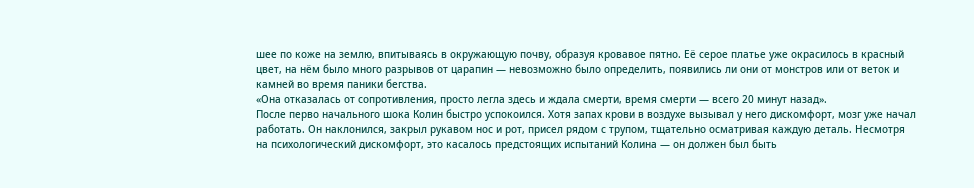шее по коже на землю, впитываясь в окружающую почву, образуя кровавое пятно. Её серое платье уже окрасилось в красный цвет, на нём было много разрывов от царапин — невозможно было определить, появились ли они от монстров или от веток и камней во время паники бегства.
«Она отказалась от сопротивления, просто легла здесь и ждала смерти, время смерти — всего 20 минут назад».
После перво начального шока Колин быстро успокоился. Хотя запах крови в воздухе вызывал у него дискомфорт, мозг уже начал работать. Он наклонился, закрыл рукавом нос и рот, присел рядом с трупом, тщательно осматривая каждую деталь. Несмотря на психологический дискомфорт, это касалось предстоящих испытаний Колина — он должен был быть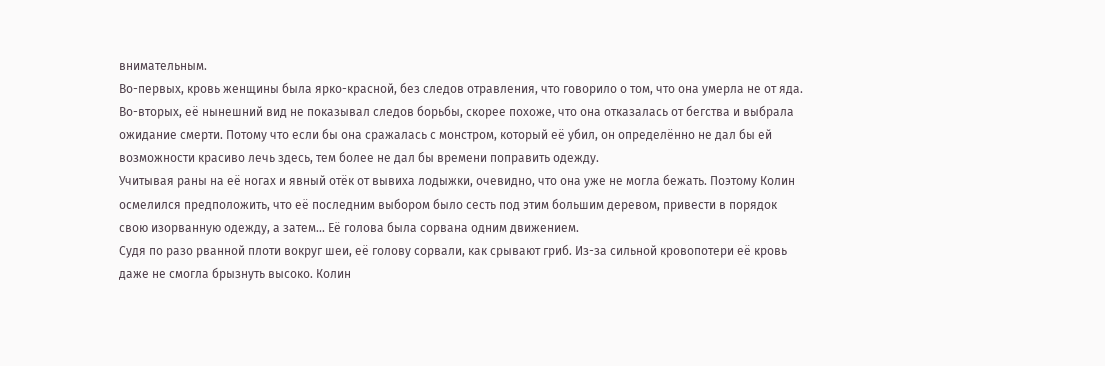внимательным.
Во-первых, кровь женщины была ярко-красной, без следов отравления, что говорило о том, что она умерла не от яда. Во-вторых, её нынешний вид не показывал следов борьбы, скорее похоже, что она отказалась от бегства и выбрала ожидание смерти. Потому что если бы она сражалась с монстром, который её убил, он определённо не дал бы ей возможности красиво лечь здесь, тем более не дал бы времени поправить одежду.
Учитывая раны на её ногах и явный отёк от вывиха лодыжки, очевидно, что она уже не могла бежать. Поэтому Колин осмелился предположить, что её последним выбором было сесть под этим большим деревом, привести в порядок свою изорванную одежду, а затем... Её голова была сорвана одним движением.
Судя по разо рванной плоти вокруг шеи, её голову сорвали, как срывают гриб. Из-за сильной кровопотери её кровь даже не смогла брызнуть высоко. Колин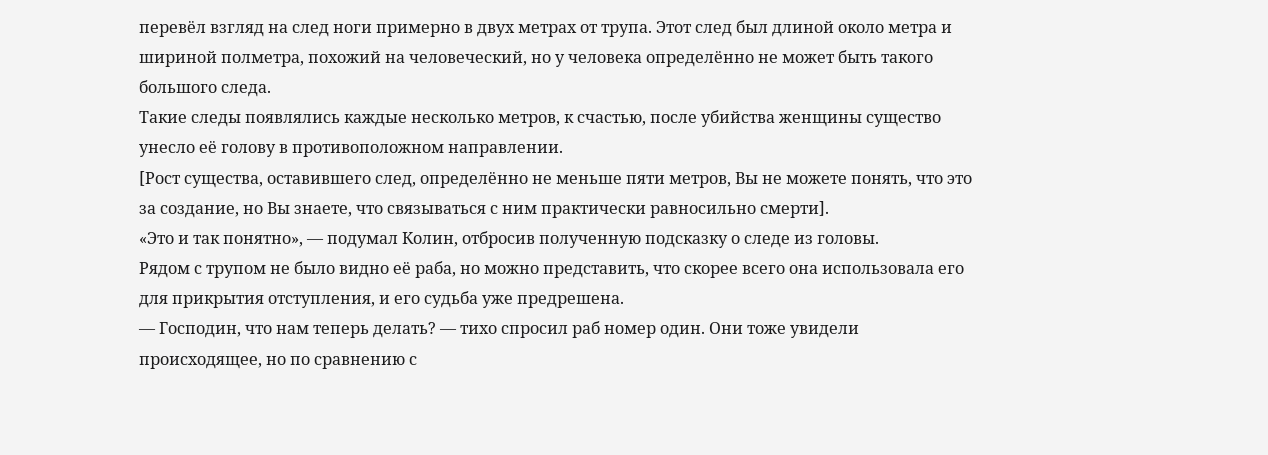перевёл взгляд на след ноги примерно в двух метрах от трупа. Этот след был длиной около метра и шириной полметра, похожий на человеческий, но у человека определённо не может быть такого большого следа.
Такие следы появлялись каждые несколько метров, к счастью, после убийства женщины существо унесло её голову в противоположном направлении.
[Рост существа, оставившего след, определённо не меньше пяти метров, Вы не можете понять, что это за создание, но Вы знаете, что связываться с ним практически равносильно смерти].
«Это и так понятно», — подумал Колин, отбросив полученную подсказку о следе из головы.
Рядом с трупом не было видно её раба, но можно представить, что скорее всего она использовала его для прикрытия отступления, и его судьба уже предрешена.
— Господин, что нам теперь делать? — тихо спросил раб номер один. Они тоже увидели происходящее, но по сравнению с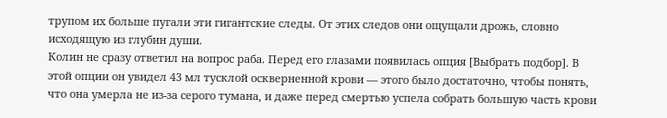трупом их больше пугали эти гигантские следы. От этих следов они ощущали дрожь, словно исходящую из глубин души.
Колин не сразу ответил на вопрос раба. Перед его глазами появилась опция [Выбрать подбор]. В этой опции он увидел 43 мл тусклой оскверненной крови — этого было достаточно, чтобы понять, что она умерла не из-за серого тумана, и даже перед смертью успела собрать большую часть крови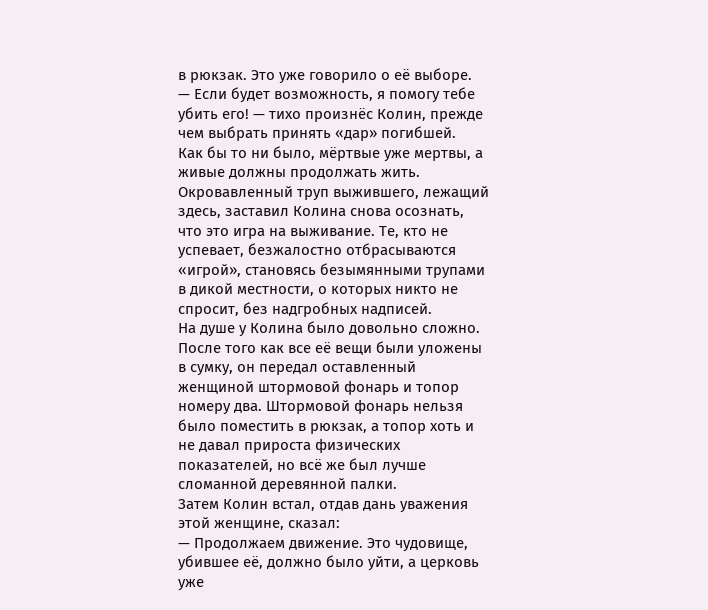в рюкзак. Это уже говорило о её выборе.
— Если будет возможность, я помогу тебе убить его! — тихо произнёс Колин, прежде чем выбрать принять «дар» погибшей.
Как бы то ни было, мёртвые уже мертвы, а живые должны продолжать жить. Окровавленный труп выжившего, лежащий здесь, заставил Колина снова осознать, что это игра на выживание. Те, кто не успевает, безжалостно отбрасываются «игрой», становясь безымянными трупами в дикой местности, о которых никто не спросит, без надгробных надписей.
На душе у Колина было довольно сложно. После того как все её вещи были уложены в сумку, он передал оставленный женщиной штормовой фонарь и топор номеру два. Штормовой фонарь нельзя было поместить в рюкзак, а топор хоть и не давал прироста физических показателей, но всё же был лучше сломанной деревянной палки.
Затем Колин встал, отдав дань уважения этой женщине, сказал:
— Продолжаем движение. Это чудовище, убившее её, должно было уйти, а церковь уже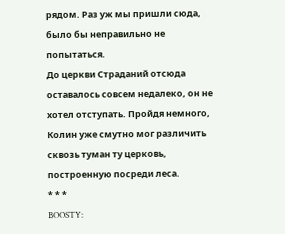рядом. Раз уж мы пришли сюда, было бы неправильно не попытаться.
До церкви Страданий отсюда оставалось совсем недалеко, он не хотел отступать. Пройдя немного, Колин уже смутно мог различить сквозь туман ту церковь, построенную посреди леса.
* * *
BOOSTY: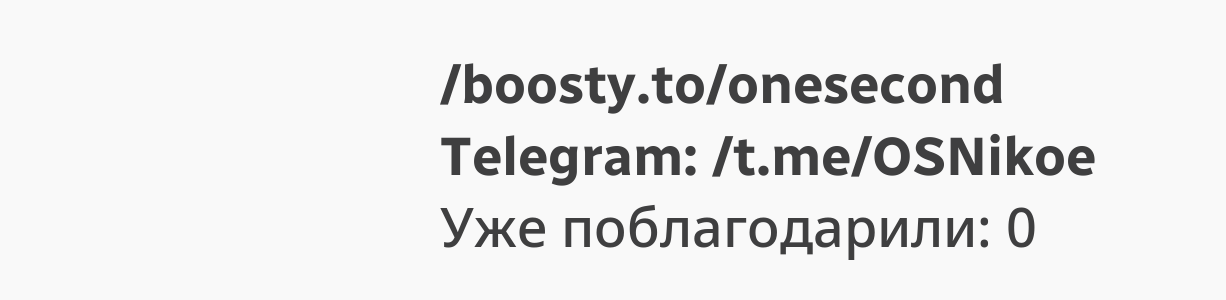/boosty.to/onesecond
Telegram: /t.me/OSNikoe
Уже поблагодарили: 0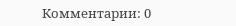Комментарии: 0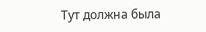Тут должна была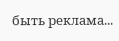быть реклама...